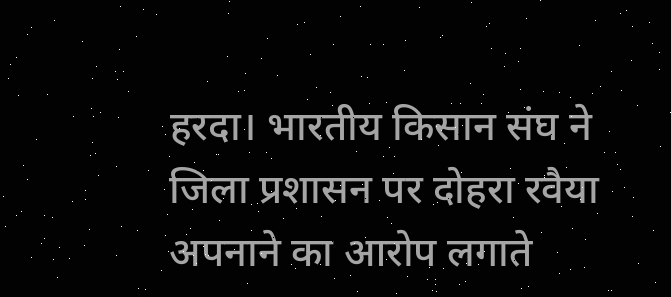हरदा। भारतीय किसान संघ ने जिला प्रशासन पर दोहरा रवैया अपनाने का आरोप लगाते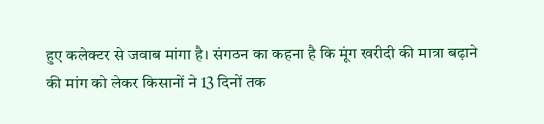हुए कलेक्टर से जवाब मांगा है। संगठन का कहना है कि मूंग खरीदी की मात्रा बढ़ाने की मांग को लेकर किसानों ने 13 दिनों तक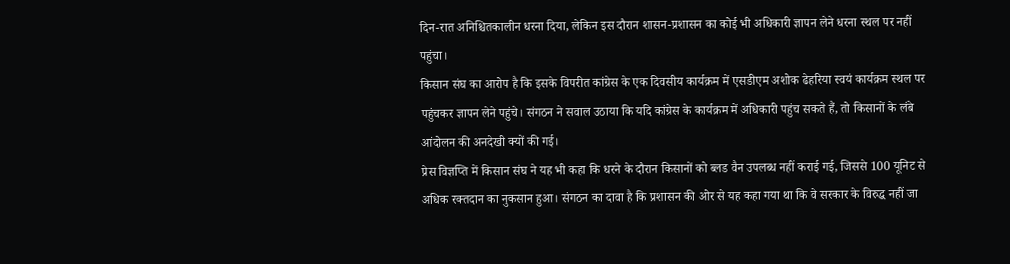दिन-रात अनिश्चितकालीन धरना दिया, लेकिन इस दौरान शासन-प्रशासन का कोई भी अधिकारी ज्ञापन लेने धरना स्थल पर नहीं पहुंचा।
किसान संघ का आरोप है कि इसके विपरीत कांग्रेस के एक दिवसीय कार्यक्रम में एसडीएम अशोक ढेहरिया स्वयं कार्यक्रम स्थल पर पहुंचकर ज्ञापन लेने पहुंचे। संगठन ने सवाल उठाया कि यदि कांग्रेस के कार्यक्रम में अधिकारी पहुंच सकते हैं, तो किसानों के लंबे आंदोलन की अनदेखी क्यों की गई।
प्रेस विज्ञप्ति में किसान संघ ने यह भी कहा कि धरने के दौरान किसानों को ब्लड वैन उपलब्ध नहीं कराई गई, जिससे 100 यूनिट से अधिक रक्तदान का नुकसान हुआ। संगठन का दावा है कि प्रशासन की ओर से यह कहा गया था कि वे सरकार के विरुद्ध नहीं जा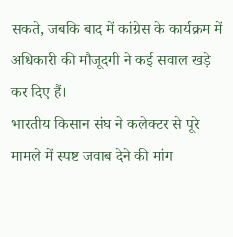सकते, जबकि बाद में कांग्रेस के कार्यक्रम में अधिकारी की मौजूदगी ने कई सवाल खड़े कर दिए हैं।
भारतीय किसान संघ ने कलेक्टर से पूरे मामले में स्पष्ट जवाब देने की मांग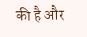की है और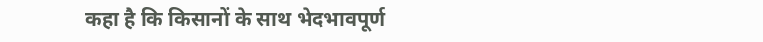कहा है कि किसानों के साथ भेदभावपूर्ण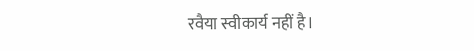रवैया स्वीकार्य नहीं है।